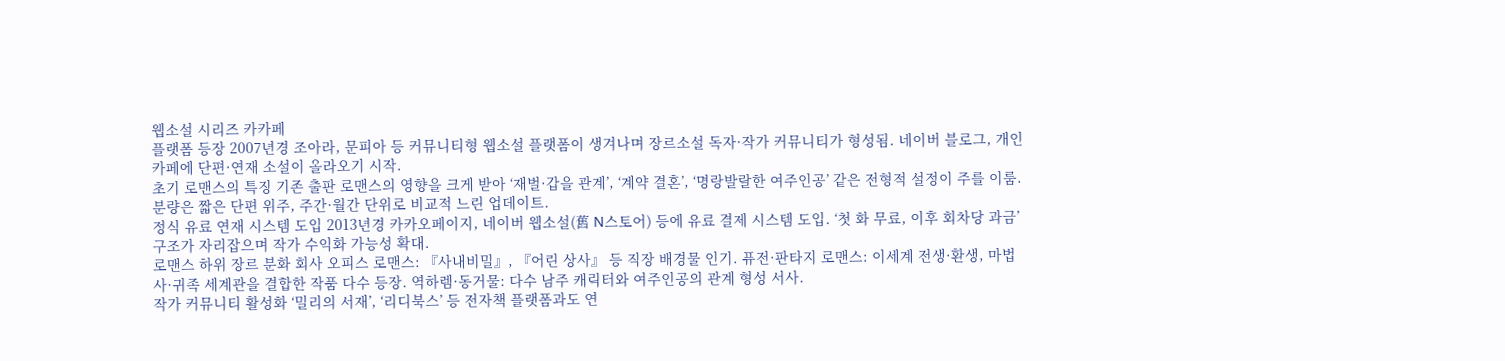웹소설 시리즈 카카페
플랫폼 등장 2007년경 조아라, 문피아 등 커뮤니티형 웹소설 플랫폼이 생겨나며 장르소설 독자·작가 커뮤니티가 형성됨. 네이버 블로그, 개인 카페에 단편·연재 소설이 올라오기 시작.
초기 로맨스의 특징 기존 출판 로맨스의 영향을 크게 받아 ‘재벌·갑을 관계’, ‘계약 결혼’, ‘명랑발랄한 여주인공’ 같은 전형적 설정이 주를 이룸. 분량은 짧은 단편 위주, 주간·월간 단위로 비교적 느린 업데이트.
정식 유료 연재 시스템 도입 2013년경 카카오페이지, 네이버 웹소설(舊 N스토어) 등에 유료 결제 시스템 도입. ‘첫 화 무료, 이후 회차당 과금’ 구조가 자리잡으며 작가 수익화 가능성 확대.
로맨스 하위 장르 분화 회사 오피스 로맨스: 『사내비밀』, 『어린 상사』 등 직장 배경물 인기. 퓨전·판타지 로맨스: 이세계 전생·환생, 마법사·귀족 세계관을 결합한 작품 다수 등장. 역하렘·동거물: 다수 남주 캐릭터와 여주인공의 관계 형성 서사.
작가 커뮤니티 활성화 ‘밀리의 서재’, ‘리디북스’ 등 전자책 플랫폼과도 연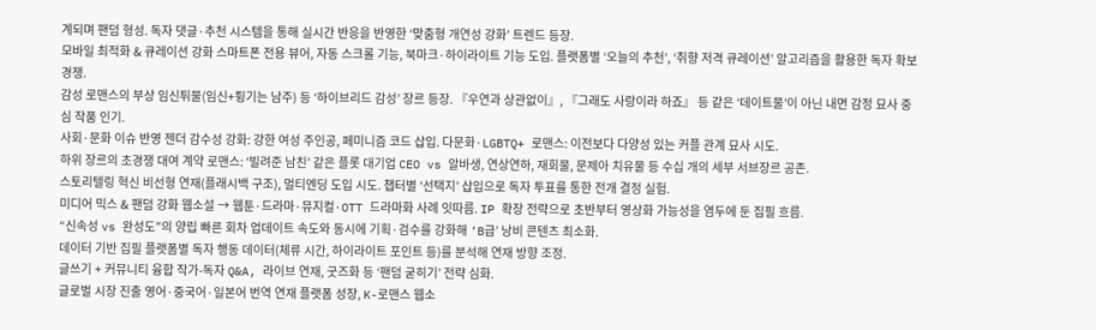계되며 팬덤 형성. 독자 댓글·추천 시스템을 통해 실시간 반응을 반영한 ‘맞춤형 개연성 강화’ 트렌드 등장.
모바일 최적화 & 큐레이션 강화 스마트폰 전용 뷰어, 자동 스크롤 기능, 북마크·하이라이트 기능 도입. 플랫폼별 ‘오늘의 추천’, ‘취향 저격 큐레이션’ 알고리즘을 활용한 독자 확보 경쟁.
감성 로맨스의 부상 임신튀물(임신+튕기는 남주) 등 ‘하이브리드 감성’ 장르 등장. 『우연과 상관없이』, 『그래도 사랑이라 하죠』 등 같은 ‘데이트물’이 아닌 내면 감정 묘사 중심 작품 인기.
사회·문화 이슈 반영 젠더 감수성 강화: 강한 여성 주인공, 페미니즘 코드 삽입. 다문화·LGBTQ+ 로맨스: 이전보다 다양성 있는 커플 관계 묘사 시도.
하위 장르의 초경쟁 대여 계약 로맨스: ‘빌려준 남친’ 같은 플롯 대기업 CEO vs 알바생, 연상연하, 재회물, 문제아 치유물 등 수십 개의 세부 서브장르 공존.
스토리텔링 혁신 비선형 연재(플래시백 구조), 멀티엔딩 도입 시도. 챕터별 ‘선택지’ 삽입으로 독자 투표를 통한 전개 결정 실험.
미디어 믹스 & 팬덤 강화 웹소설 → 웹툰·드라마·뮤지컬·OTT 드라마화 사례 잇따름. IP 확장 전략으로 초반부터 영상화 가능성을 염두에 둔 집필 흐름.
“신속성 vs 완성도”의 양립 빠른 회차 업데이트 속도와 동시에 기획·검수를 강화해 ‘B급’ 낭비 콘텐츠 최소화.
데이터 기반 집필 플랫폼별 독자 행동 데이터(체류 시간, 하이라이트 포인트 등)를 분석해 연재 방향 조정.
글쓰기 + 커뮤니티 융합 작가-독자 Q&A, 라이브 연재, 굿즈화 등 ‘팬덤 굳히기’ 전략 심화.
글로벌 시장 진출 영어·중국어·일본어 번역 연재 플랫폼 성장, K-로맨스 웹소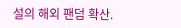설의 해외 팬덤 확산.